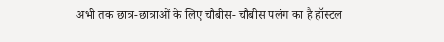अभी तक छात्र-छात्राओं के लिए चौबीस- चौबीस पलंग का है हॉस्टल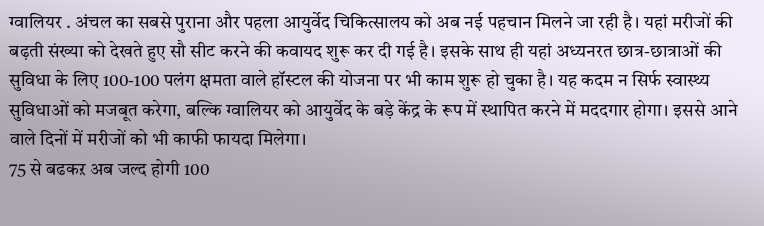ग्वालियर . अंचल का सबसे पुराना और पहला आयुर्वेद चिकित्सालय को अब नई पहचान मिलने जा रही है। यहां मरीजों की बढ़ती संख्या को देखते हुए सौ सीट करने की कवायद शुरू कर दी गई है। इसके साथ ही यहां अध्यनरत छात्र-छात्राओं की सुविधा के लिए 100-100 पलंग क्षमता वाले हॉस्टल की योजना पर भी काम शुरू हो चुका है। यह कदम न सिर्फ स्वास्थ्य सुविधाओं को मजबूत करेगा, बल्कि ग्वालियर को आयुर्वेद के बड़े केंद्र के रूप में स्थापित करने में मददगार होगा। इससे आने वाले दिनों में मरीजों को भी काफी फायदा मिलेगा।
75 से बढकऱ अब जल्द होगी 100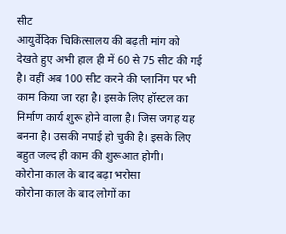सीट
आयुर्वेदिक चिकित्सालय की बढ़ती मांग को देखते हुए अभी हाल ही में 60 से 75 सीट की गई है। वहीं अब 100 सीट करने की प्लानिंग पर भी काम किया जा रहा है। इसके लिए हॉस्टल का निर्माण कार्य शुरू होने वाला है। जिस जगह यह बनना है। उसकी नपाई हो चुकी है। इसके लिए बहुत जल्द ही काम की शुरूआत होगी।
कोरोना काल के बाद बढ़ा भरोसा
कोरोना काल के बाद लोगों का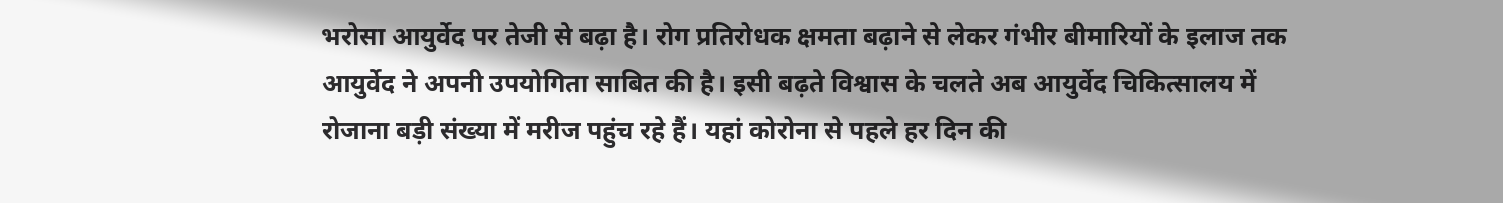भरोसा आयुर्वेद पर तेजी से बढ़ा है। रोग प्रतिरोधक क्षमता बढ़ाने से लेकर गंभीर बीमारियों के इलाज तक आयुर्वेद ने अपनी उपयोगिता साबित की है। इसी बढ़ते विश्वास के चलते अब आयुर्वेद चिकित्सालय में रोजाना बड़ी संख्या में मरीज पहुंच रहे हैं। यहां कोरोना से पहले हर दिन की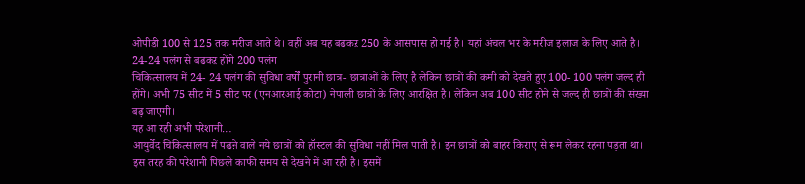ओपीडी 100 से 125 तक मरीज आते थे। वहीं अब यह बढकऱ 250 के आसपास हो गई है। यहां अंचल भर के मरीज इलाज के लिए आते है।
24-24 पलंग से बढकऱ होंगे 200 पलंग
चिकित्सालय में 24- 24 पलंग की सुविधा वर्षों पुरानी छात्र- छात्राओं के लिए है लेकिन छात्रों की कमी को देखते हुए 100- 100 पलंग जल्द ही होंगे। अभी 75 सीट में 5 सीट पर (एनआरआई कोटा) नेपाली छात्रों के लिए आरक्षित है। लेकिन अब 100 सीट होने से जल्द ही छात्रों की संख्या बढ़ जाएगी।
यह आ रही अभी परेशानी…
आयुर्वेद चिकित्सालय में पढऩे वाले नये छात्रों को हॉस्टल की सुविधा नहीं मिल पाती है। इन छात्रों को बाहर किराए से रूम लेकर रहना पड़ता था। इस तरह की परेशानी पिछले काफी समय से देखने में आ रही है। इसमें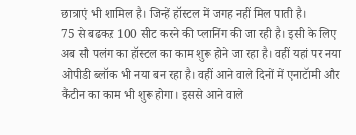छात्राएं भी शामिल है। जिन्हें हॉस्टल में जगह नहीं मिल पाती है।
75 से बढकऱ 100 सीट करने की प्लानिंग की जा रही है। इसी के लिए अब सौ पलंग का हॉस्टल का काम शुरू होने जा रहा है। वहीं यहां पर नया ओपीडी ब्लॉक भी नया बन रहा है। वहीं आने वाले दिनों में एनाटॅामी और कैंटीन का काम भी शुरू होगा। इससे आने वाले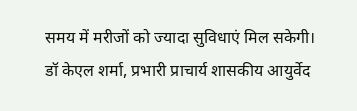समय में मरीजों को ज्यादा सुविधाएं मिल सकेगी।
डॉ केएल शर्मा, प्रभारी प्राचार्य शासकीय आयुर्वेद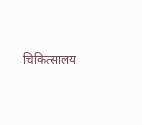चिकित्सालय